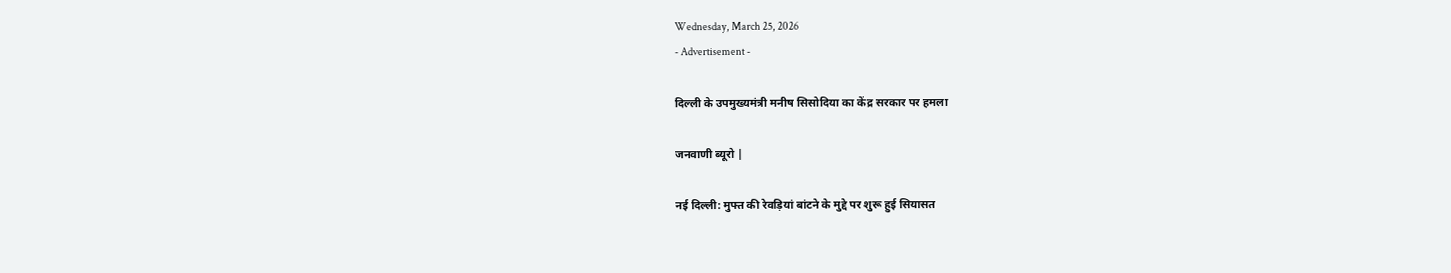Wednesday, March 25, 2026
- Advertisement -

दिल्ली के उपमुख्यमंत्री मनीष सिसोदिया का केंद्र सरकार पर हमला

जनवाणी ब्यूरो |

नई दिल्ली: मुफ्त की रेवड़ियां बांटने के मुद्दे पर शुरू हुई सियासत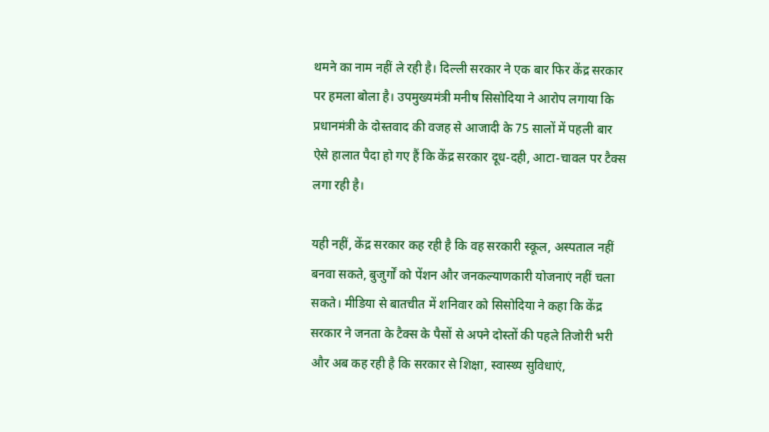थमने का नाम नहीं ले रही है। दिल्ली सरकार ने एक बार फिर केंद्र सरकार पर हमला बोला है। उपमुख्यमंत्री मनीष सिसोदिया ने आरोप लगाया कि प्रधानमंत्री के दोस्तवाद की वजह से आजादी के 75 सालों में पहली बार ऐसे हालात पैदा हो गए हैं कि केंद्र सरकार दूध-दही, आटा-चावल पर टैक्स लगा रही है।

यही नहीं, केंद्र सरकार कह रही है कि वह सरकारी स्कूल, अस्पताल नहीं बनवा सकते, बुजुर्गों को पेंशन और जनकल्याणकारी योजनाएं नहीं चला सकते। मीडिया से बातचीत में शनिवार को सिसोदिया ने कहा कि केंद्र सरकार ने जनता के टैक्स के पैसों से अपने दोस्तों की पहले तिजोरी भरी और अब कह रही है कि सरकार से शिक्षा, स्वास्थ्य सुविधाएं,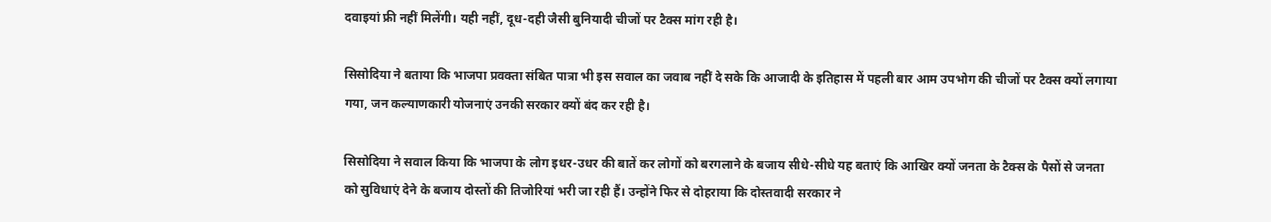दवाइयां फ्री नहीं मिलेंगी। यही नहीं, दूध-दही जैसी बुनियादी चीजों पर टैक्स मांग रही है।

सिसोदिया ने बताया कि भाजपा प्रवक्ता संबित पात्रा भी इस सवाल का जवाब नहीं दे सके कि आजादी के इतिहास में पहली बार आम उपभोग की चीजों पर टैक्स क्यों लगाया गया, जन कल्याणकारी योजनाएं उनकी सरकार क्यों बंद कर रही है।

सिसोदिया ने सवाल किया कि भाजपा के लोग इधर-उधर की बातें कर लोगों को बरगलाने के बजाय सीधे-सीधे यह बताएं कि आखिर क्यों जनता के टैक्स के पैसों से जनता को सुविधाएं देने के बजाय दोस्तों की तिजोरियां भरी जा रही हैं। उन्होंने फिर से दोहराया कि दोस्तवादी सरकार ने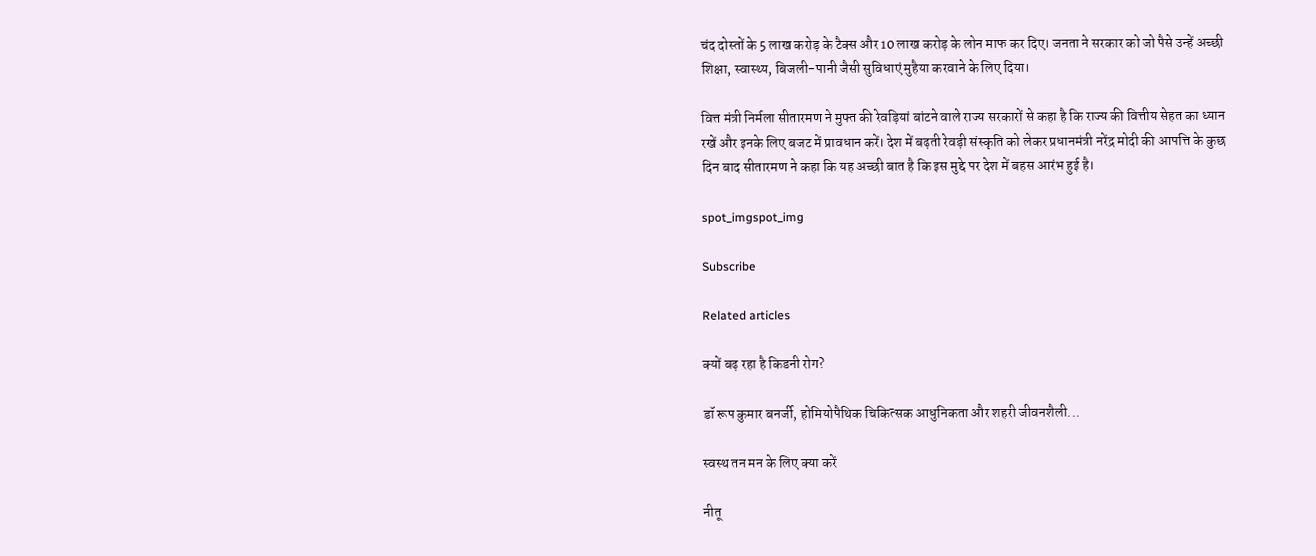चंद दोस्तों के 5 लाख करोड़ के टैक्स और 10 लाख करोड़ के लोन माफ कर दिए। जनता ने सरकार को जो पैसे उन्हें अच्छी शिक्षा, स्वास्थ्य, बिजली-पानी जैसी सुविधाएं मुहैया करवाने के लिए दिया।

वित्त मंत्री निर्मला सीतारमण ने मुफ्त की रेवड़ियां बांटने वाले राज्य सरकारों से कहा है कि राज्य की वित्तीय सेहत का ध्यान रखें और इनके लिए बजट में प्रावधान करें। देश में बढ़ती रेवड़ी संस्कृति को लेकर प्रधानमंत्री नरेंद्र मोदी की आपत्ति के कुछ दिन बाद सीतारमण ने कहा कि यह अच्छी बात है कि इस मुद्दे पर देश में बहस आरंभ हुई है।

spot_imgspot_img

Subscribe

Related articles

क्यों बढ़ रहा है किडनी रोग?

डॉ रूप कुमार बनर्जी, होमियोपैथिक चिकित्सक आधुनिकता और शहरी जीवनशैली...

स्वस्थ तन मन के लिए क्या करें

नीतू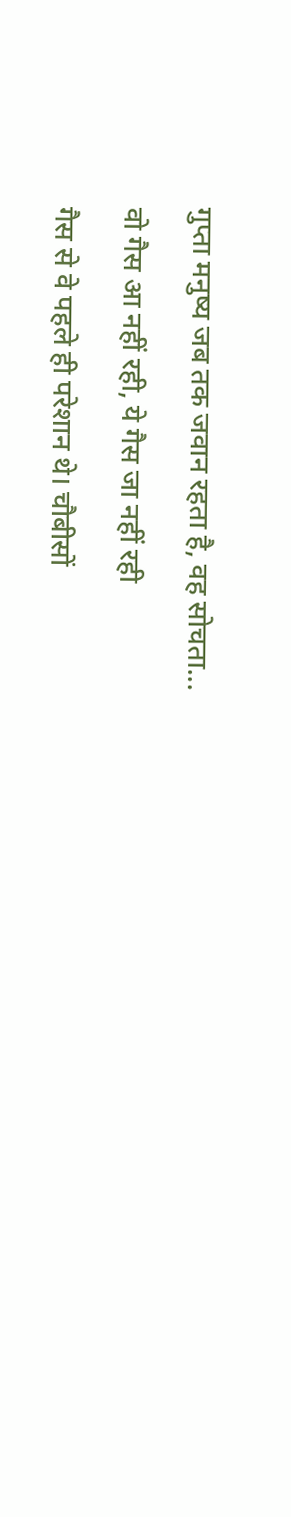गुप्ता मनुष्य जब तक जवान रहता है, वह सोचता...

वो गैस आ नहीं रही, ये गैस जा नहीं रही

गैस से वे पहले ही परेशान थे। चौबीसों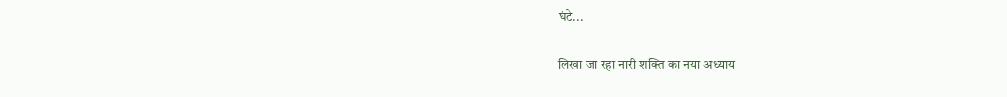घंटे...

लिखा जा रहा नारी शक्ति का नया अध्याय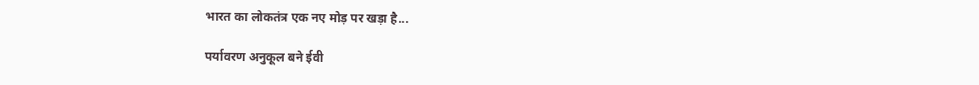भारत का लोकतंत्र एक नए मोड़ पर खड़ा है...

पर्यावरण अनुकूल बने ईवी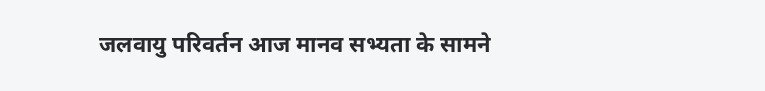जलवायु परिवर्तन आज मानव सभ्यता के सामने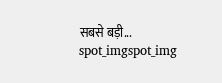सबसे बड़ी...
spot_imgspot_img